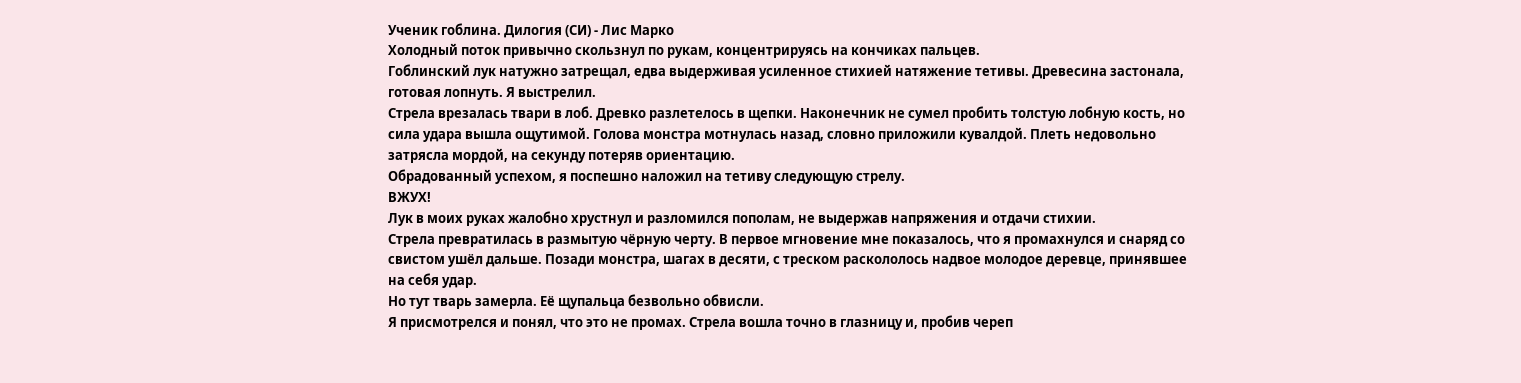Ученик гоблина. Дилогия (СИ) - Лис Марко
Холодный поток привычно скользнул по рукам, концентрируясь на кончиках пальцев.
Гоблинский лук натужно затрещал, едва выдерживая усиленное стихией натяжение тетивы. Древесина застонала, готовая лопнуть. Я выстрелил.
Стрела врезалась твари в лоб. Древко разлетелось в щепки. Наконечник не сумел пробить толстую лобную кость, но сила удара вышла ощутимой. Голова монстра мотнулась назад, словно приложили кувалдой. Плеть недовольно затрясла мордой, на секунду потеряв ориентацию.
Обрадованный успехом, я поспешно наложил на тетиву следующую стрелу.
ВЖУХ!
Лук в моих руках жалобно хрустнул и разломился пополам, не выдержав напряжения и отдачи стихии.
Стрела превратилась в размытую чёрную черту. В первое мгновение мне показалось, что я промахнулся и снаряд со свистом ушёл дальше. Позади монстра, шагах в десяти, с треском раскололось надвое молодое деревце, принявшее на себя удар.
Но тут тварь замерла. Её щупальца безвольно обвисли.
Я присмотрелся и понял, что это не промах. Стрела вошла точно в глазницу и, пробив череп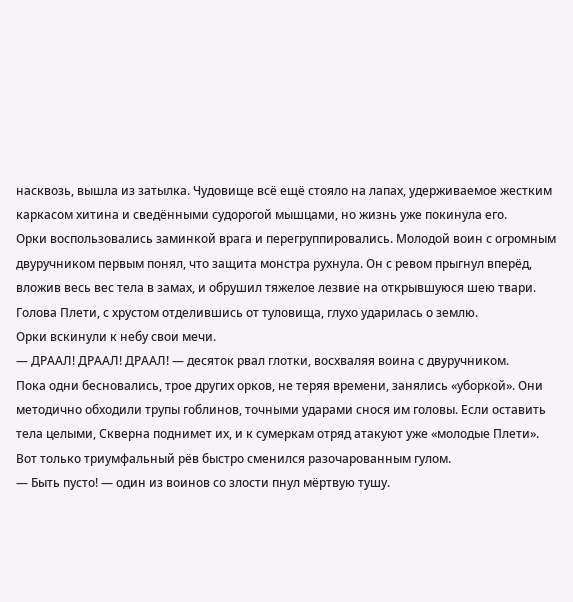насквозь, вышла из затылка. Чудовище всё ещё стояло на лапах, удерживаемое жестким каркасом хитина и сведёнными судорогой мышцами, но жизнь уже покинула его.
Орки воспользовались заминкой врага и перегруппировались. Молодой воин с огромным двуручником первым понял, что защита монстра рухнула. Он с ревом прыгнул вперёд, вложив весь вес тела в замах, и обрушил тяжелое лезвие на открывшуюся шею твари.
Голова Плети, с хрустом отделившись от туловища, глухо ударилась о землю.
Орки вскинули к небу свои мечи.
— ДРААЛ! ДРААЛ! ДРААЛ! — десяток рвал глотки, восхваляя воина с двуручником.
Пока одни бесновались, трое других орков, не теряя времени, занялись «уборкой». Они методично обходили трупы гоблинов, точными ударами снося им головы. Если оставить тела целыми, Скверна поднимет их, и к сумеркам отряд атакуют уже «молодые Плети».
Вот только триумфальный рёв быстро сменился разочарованным гулом.
— Быть пусто! — один из воинов со злости пнул мёртвую тушу.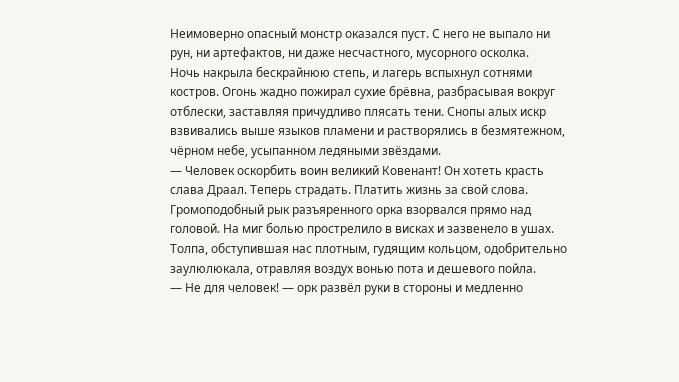Неимоверно опасный монстр оказался пуст. С него не выпало ни рун, ни артефактов, ни даже несчастного, мусорного осколка.
Ночь накрыла бескрайнюю степь, и лагерь вспыхнул сотнями костров. Огонь жадно пожирал сухие брёвна, разбрасывая вокруг отблески, заставляя причудливо плясать тени. Снопы алых искр взвивались выше языков пламени и растворялись в безмятежном, чёрном небе, усыпанном ледяными звёздами.
— Человек оскорбить воин великий Ковенант! Он хотеть красть слава Драал. Теперь страдать. Платить жизнь за свой слова.
Громоподобный рык разъяренного орка взорвался прямо над головой. На миг болью прострелило в висках и зазвенело в ушах. Толпа, обступившая нас плотным, гудящим кольцом, одобрительно заулюлюкала, отравляя воздух вонью пота и дешевого пойла.
— Не для человек! — орк развёл руки в стороны и медленно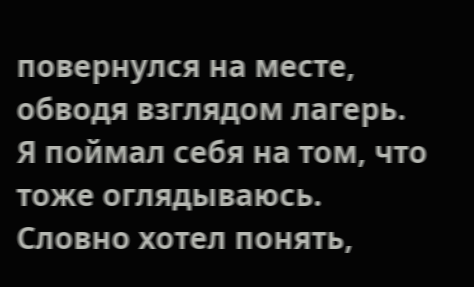повернулся на месте, обводя взглядом лагерь.
Я поймал себя на том, что тоже оглядываюсь. Словно хотел понять,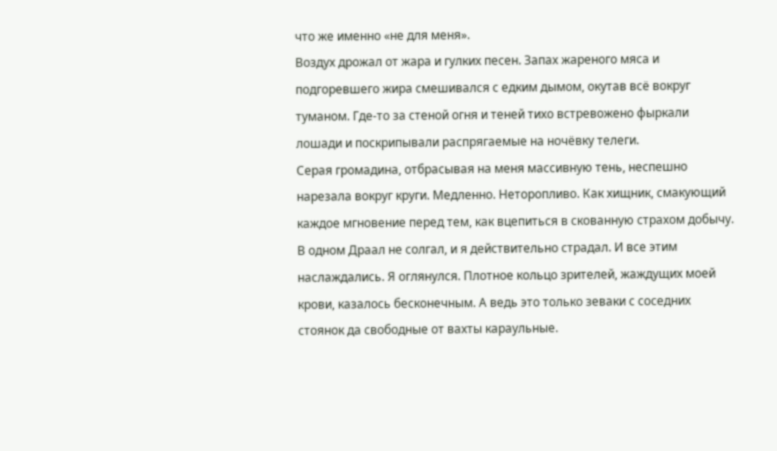что же именно «не для меня».
Воздух дрожал от жара и гулких песен. Запах жареного мяса и подгоревшего жира смешивался с едким дымом, окутав всё вокруг туманом. Где-то за стеной огня и теней тихо встревожено фыркали лошади и поскрипывали распрягаемые на ночёвку телеги.
Серая громадина, отбрасывая на меня массивную тень, неспешно нарезала вокруг круги. Медленно. Неторопливо. Как хищник, смакующий каждое мгновение перед тем, как вцепиться в скованную страхом добычу.
В одном Драал не солгал, и я действительно страдал. И все этим наслаждались. Я оглянулся. Плотное кольцо зрителей, жаждущих моей крови, казалось бесконечным. А ведь это только зеваки с соседних стоянок да свободные от вахты караульные.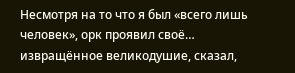Несмотря на то что я был «всего лишь человек», орк проявил своё… извращённое великодушие, сказал,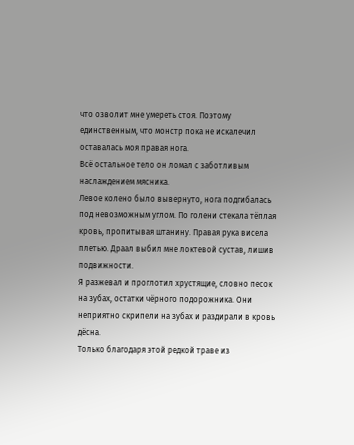что озволит мне умереть стоя. Поэтому единственным, что монстр пока не искалечил оставалась моя правая нога.
Всё остальное тело он ломал с заботливым наслаждением мясника.
Левое колено было вывернуто, нога подгибалась под невозможным углом. По голени стекала тёплая кровь, пропитывая штанину. Правая рука висела плетью. Драал выбил мне локтевой сустав, лишив подвижности.
Я разжевал и проглотил хрустящие, словно песок на зубах, остатки чёрного подорожника. Они неприятно скрипели на зубах и раздирали в кровь дёсна.
Только благодаря этой редкой траве из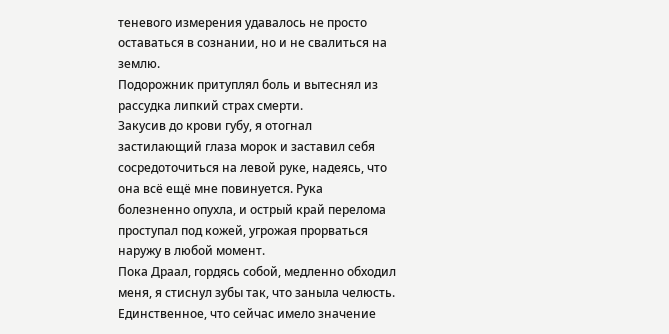теневого измерения удавалось не просто оставаться в сознании, но и не свалиться на землю.
Подорожник притуплял боль и вытеснял из рассудка липкий страх смерти.
Закусив до крови губу, я отогнал застилающий глаза морок и заставил себя сосредоточиться на левой руке, надеясь, что она всё ещё мне повинуется. Рука болезненно опухла, и острый край перелома проступал под кожей, угрожая прорваться наружу в любой момент.
Пока Драал, гордясь собой, медленно обходил меня, я стиснул зубы так, что заныла челюсть. Единственное, что сейчас имело значение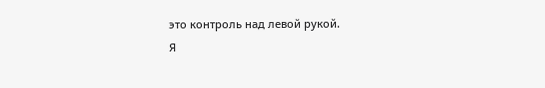это контроль над левой рукой.
Я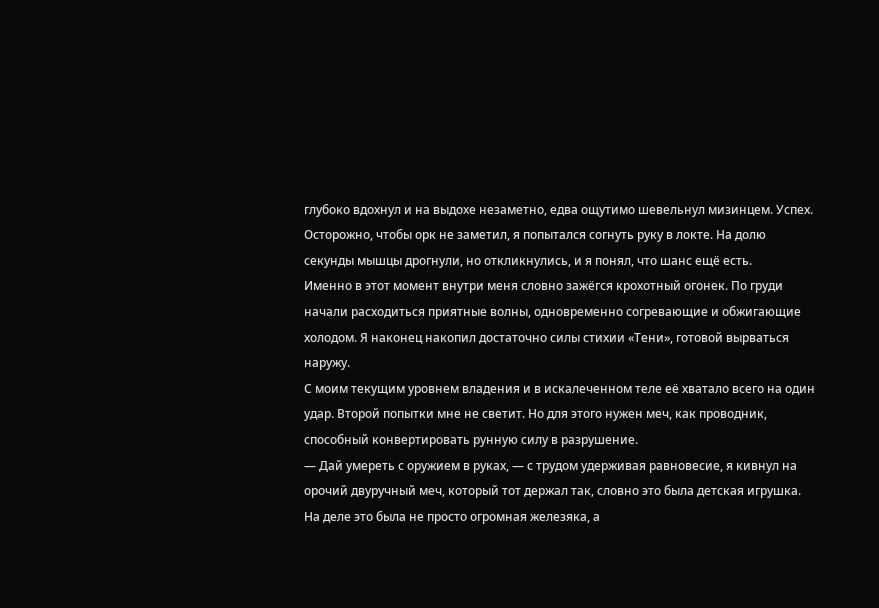глубоко вдохнул и на выдохе незаметно, едва ощутимо шевельнул мизинцем. Успех. Осторожно, чтобы орк не заметил, я попытался согнуть руку в локте. На долю секунды мышцы дрогнули, но откликнулись, и я понял, что шанс ещё есть.
Именно в этот момент внутри меня словно зажёгся крохотный огонек. По груди начали расходиться приятные волны, одновременно согревающие и обжигающие холодом. Я наконец накопил достаточно силы стихии «Тени», готовой вырваться наружу.
С моим текущим уровнем владения и в искалеченном теле её хватало всего на один удар. Второй попытки мне не светит. Но для этого нужен меч, как проводник, способный конвертировать рунную силу в разрушение.
— Дай умереть с оружием в руках, — с трудом удерживая равновесие, я кивнул на орочий двуручный меч, который тот держал так, словно это была детская игрушка.
На деле это была не просто огромная железяка, а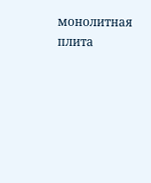монолитная плита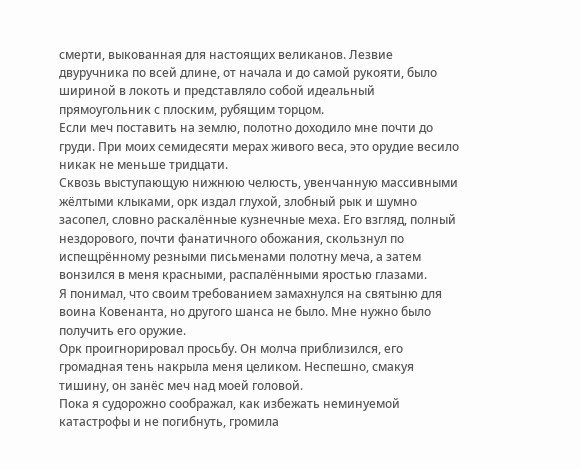смерти, выкованная для настоящих великанов. Лезвие двуручника по всей длине, от начала и до самой рукояти, было шириной в локоть и представляло собой идеальный прямоугольник с плоским, рубящим торцом.
Если меч поставить на землю, полотно доходило мне почти до груди. При моих семидесяти мерах живого веса, это орудие весило никак не меньше тридцати.
Сквозь выступающую нижнюю челюсть, увенчанную массивными жёлтыми клыками, орк издал глухой, злобный рык и шумно засопел, словно раскалённые кузнечные меха. Его взгляд, полный нездорового, почти фанатичного обожания, скользнул по испещрённому резными письменами полотну меча, а затем вонзился в меня красными, распалёнными яростью глазами.
Я понимал, что своим требованием замахнулся на святыню для воина Ковенанта, но другого шанса не было. Мне нужно было получить его оружие.
Орк проигнорировал просьбу. Он молча приблизился, его громадная тень накрыла меня целиком. Неспешно, смакуя тишину, он занёс меч над моей головой.
Пока я судорожно соображал, как избежать неминуемой катастрофы и не погибнуть, громила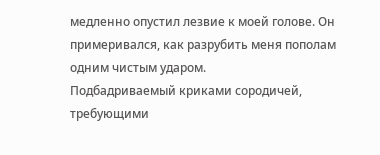медленно опустил лезвие к моей голове. Он примеривался, как разрубить меня пополам одним чистым ударом.
Подбадриваемый криками сородичей, требующими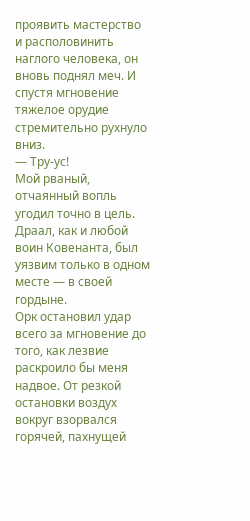проявить мастерство и располовинить наглого человека, он вновь поднял меч. И спустя мгновение тяжелое орудие стремительно рухнуло вниз.
— Тру-ус!
Мой рваный, отчаянный вопль угодил точно в цель. Драал, как и любой воин Ковенанта, был уязвим только в одном месте — в своей гордыне.
Орк остановил удар всего за мгновение до того, как лезвие раскроило бы меня надвое. От резкой остановки воздух вокруг взорвался горячей, пахнущей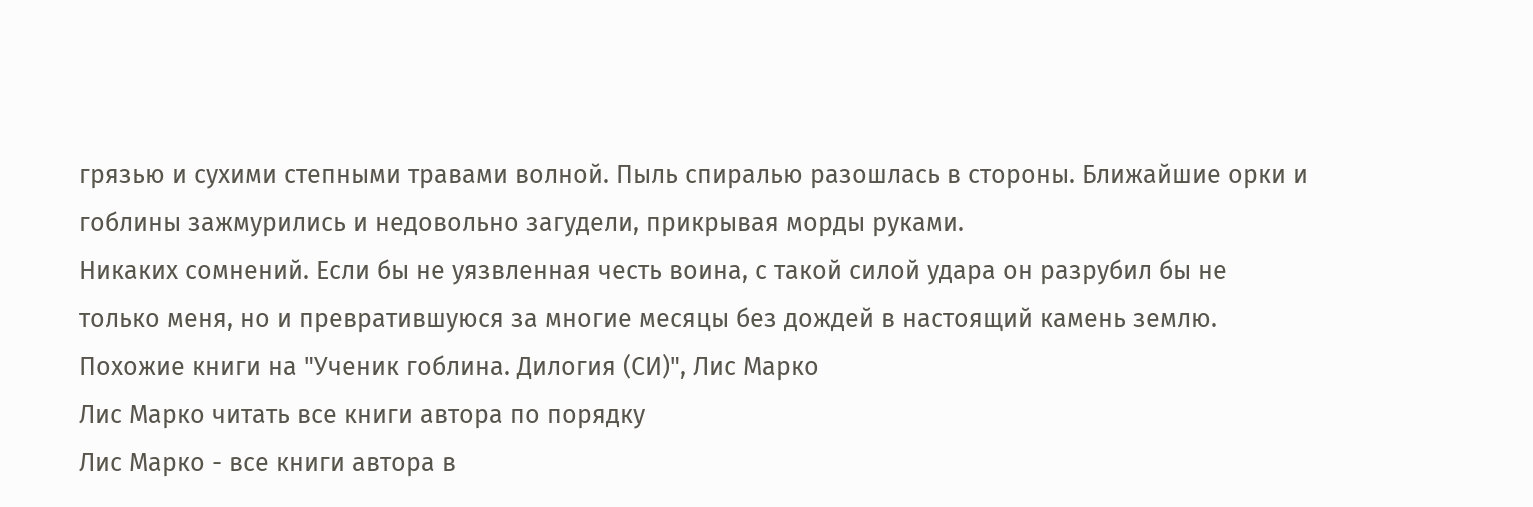грязью и сухими степными травами волной. Пыль спиралью разошлась в стороны. Ближайшие орки и гоблины зажмурились и недовольно загудели, прикрывая морды руками.
Никаких сомнений. Если бы не уязвленная честь воина, с такой силой удара он разрубил бы не только меня, но и превратившуюся за многие месяцы без дождей в настоящий камень землю.
Похожие книги на "Ученик гоблина. Дилогия (СИ)", Лис Марко
Лис Марко читать все книги автора по порядку
Лис Марко - все книги автора в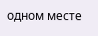одном месте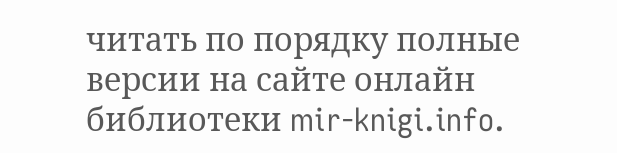читать по порядку полные версии на сайте онлайн библиотеки mir-knigi.info.